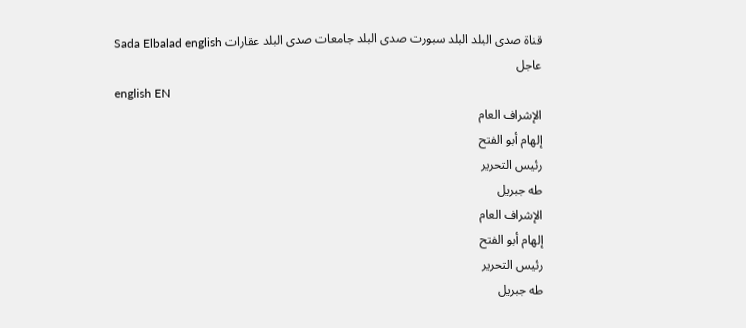قناة صدى البلد البلد سبورت صدى البلد جامعات صدى البلد عقارات Sada Elbalad english
عاجل
english EN
الإشراف العام
إلهام أبو الفتح
رئيس التحرير
طه جبريل
الإشراف العام
إلهام أبو الفتح
رئيس التحرير
طه جبريل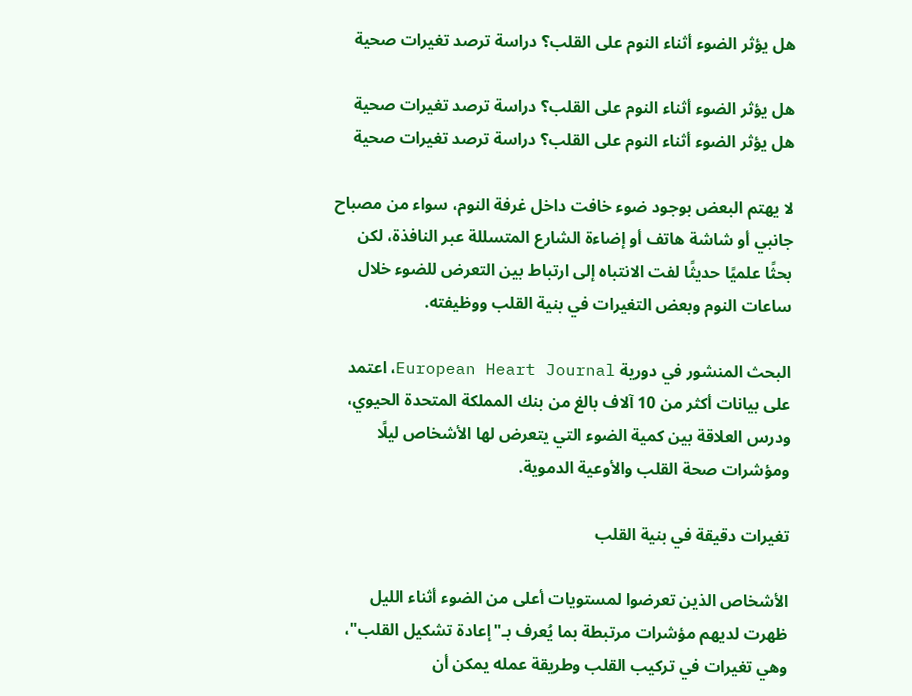هل يؤثر الضوء أثناء النوم على القلب؟ دراسة ترصد تغيرات صحية

هل يؤثر الضوء أثناء النوم على القلب؟ دراسة ترصد تغيرات صحية
هل يؤثر الضوء أثناء النوم على القلب؟ دراسة ترصد تغيرات صحية

لا يهتم البعض بوجود ضوء خافت داخل غرفة النوم، سواء من مصباح جانبي أو شاشة هاتف أو إضاءة الشارع المتسللة عبر النافذة، لكن بحثًا علميًا حديثًا لفت الانتباه إلى ارتباط بين التعرض للضوء خلال ساعات النوم وبعض التغيرات في بنية القلب ووظيفته.

البحث المنشور في دورية European Heart Journal، اعتمد على بيانات أكثر من 10 آلاف بالغ من بنك المملكة المتحدة الحيوي، ودرس العلاقة بين كمية الضوء التي يتعرض لها الأشخاص ليلًا ومؤشرات صحة القلب والأوعية الدموية.

تغيرات دقيقة في بنية القلب

الأشخاص الذين تعرضوا لمستويات أعلى من الضوء أثناء الليل ظهرت لديهم مؤشرات مرتبطة بما يُعرف بـ"إعادة تشكيل القلب"، وهي تغيرات في تركيب القلب وطريقة عمله يمكن أن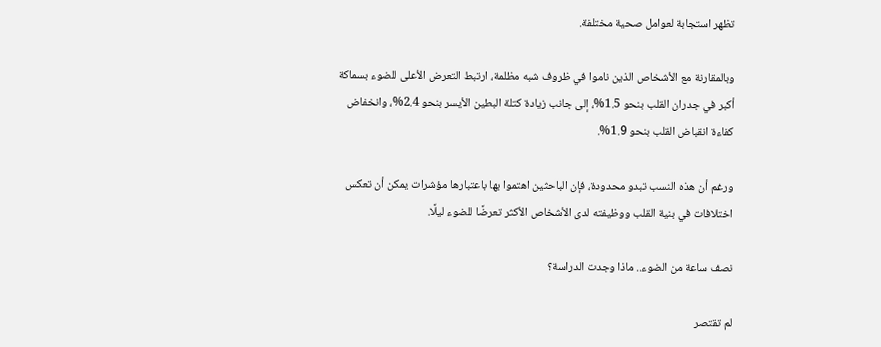تظهر استجابة لعوامل صحية مختلفة.

وبالمقارنة مع الأشخاص الذين ناموا في ظروف شبه مظلمة، ارتبط التعرض الأعلى للضوء بسماكة أكبر في جدران القلب بنحو 1.5%، إلى جانب زيادة كتلة البطين الأيسر بنحو 2.4%، وانخفاض كفاءة انقباض القلب بنحو 1.9%.

ورغم أن هذه النسب تبدو محدودة، فإن الباحثين اهتموا بها باعتبارها مؤشرات يمكن أن تعكس اختلافات في بنية القلب ووظيفته لدى الأشخاص الأكثر تعرضًا للضوء ليلًا.

نصف ساعة من الضوء.. ماذا وجدت الدراسة؟

لم تقتصر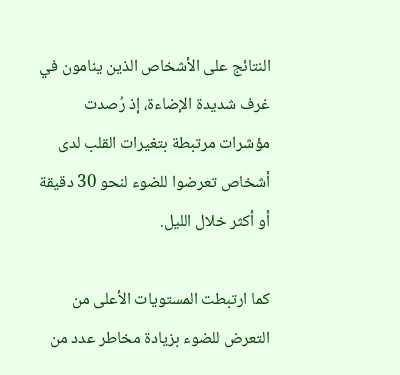النتائج على الأشخاص الذين ينامون في غرف شديدة الإضاءة، إذ رُصدت مؤشرات مرتبطة بتغيرات القلب لدى أشخاص تعرضوا للضوء لنحو 30 دقيقة أو أكثر خلال الليل.

كما ارتبطت المستويات الأعلى من التعرض للضوء بزيادة مخاطر عدد من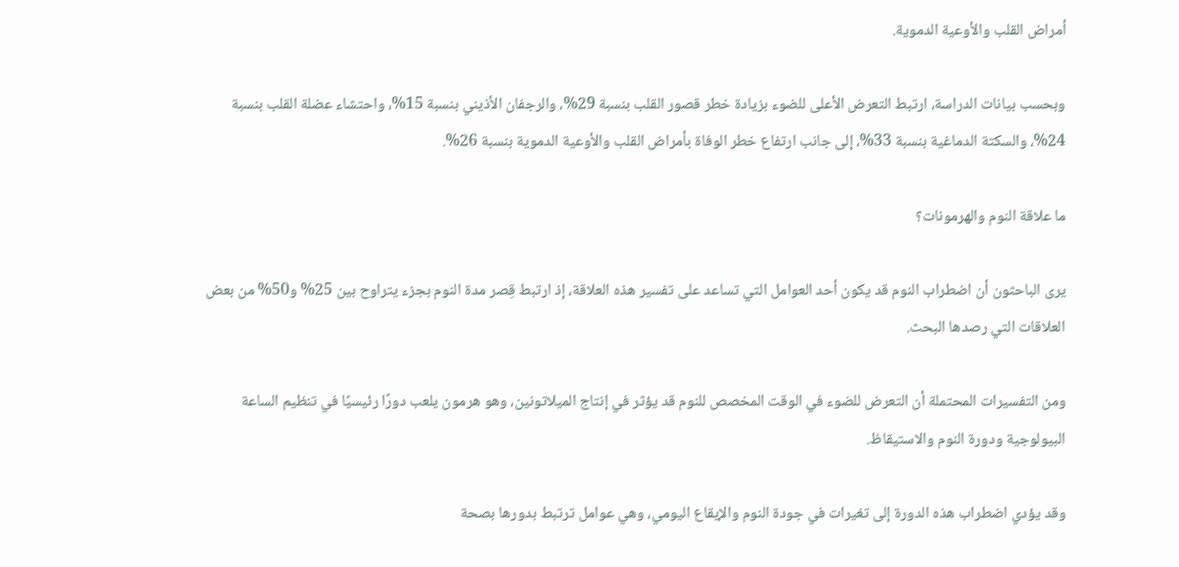أمراض القلب والأوعية الدموية.

وبحسب بيانات الدراسة، ارتبط التعرض الأعلى للضوء بزيادة خطر قصور القلب بنسبة 29%، والرجفان الأذيني بنسبة 15%، واحتشاء عضلة القلب بنسبة 24%، والسكتة الدماغية بنسبة 33%، إلى جانب ارتفاع خطر الوفاة بأمراض القلب والأوعية الدموية بنسبة 26%.

ما علاقة النوم والهرمونات؟

يرى الباحثون أن اضطراب النوم قد يكون أحد العوامل التي تساعد على تفسير هذه العلاقة، إذ ارتبط قِصر مدة النوم بجزء يتراوح بين 25% و50% من بعض العلاقات التي رصدها البحث.

ومن التفسيرات المحتملة أن التعرض للضوء في الوقت المخصص للنوم قد يؤثر في إنتاج الميلاتونين، وهو هرمون يلعب دورًا رئيسيًا في تنظيم الساعة البيولوجية ودورة النوم والاستيقاظ.

وقد يؤدي اضطراب هذه الدورة إلى تغيرات في جودة النوم والإيقاع اليومي، وهي عوامل ترتبط بدورها بصحة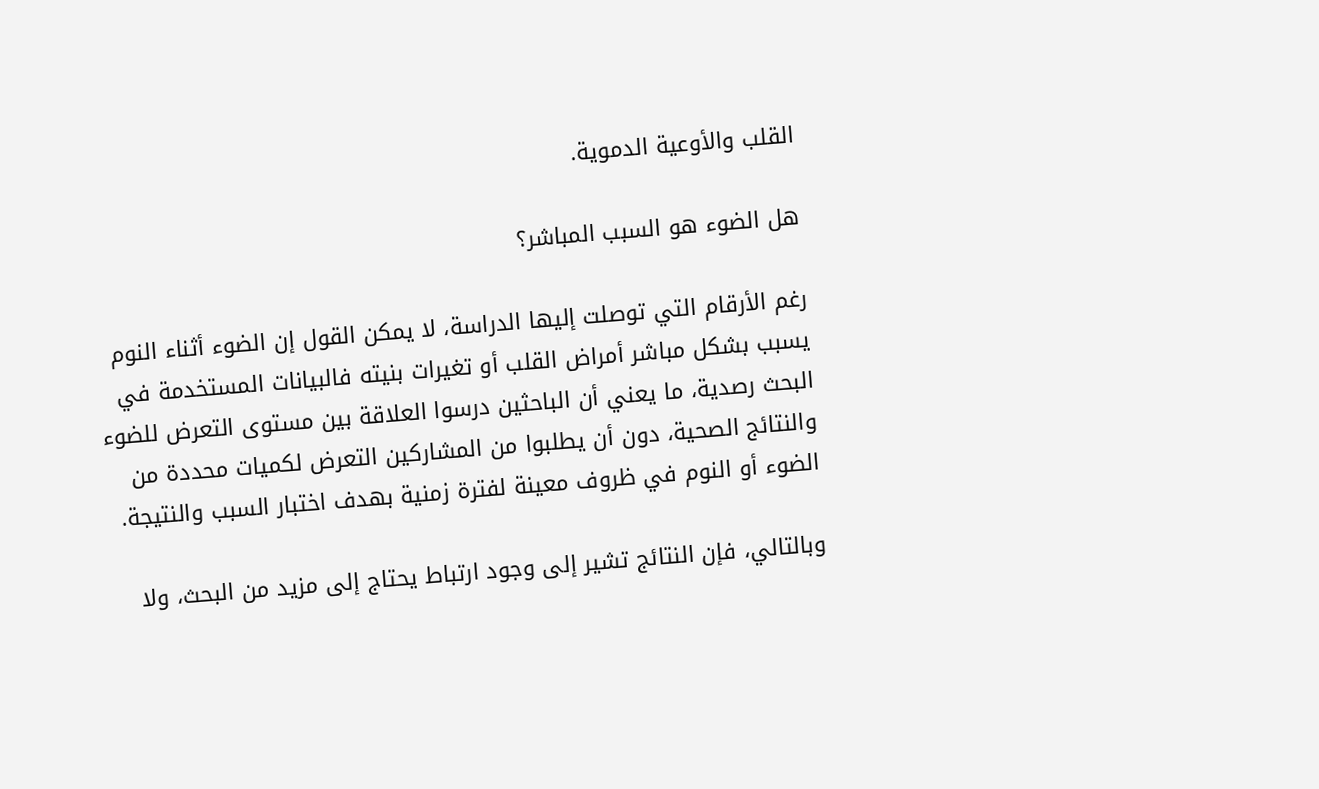القلب والأوعية الدموية.

هل الضوء هو السبب المباشر؟

رغم الأرقام التي توصلت إليها الدراسة، لا يمكن القول إن الضوء أثناء النوم يسبب بشكل مباشر أمراض القلب أو تغيرات بنيته فالبيانات المستخدمة في البحث رصدية، ما يعني أن الباحثين درسوا العلاقة بين مستوى التعرض للضوء والنتائج الصحية، دون أن يطلبوا من المشاركين التعرض لكميات محددة من الضوء أو النوم في ظروف معينة لفترة زمنية بهدف اختبار السبب والنتيجة.

وبالتالي، فإن النتائج تشير إلى وجود ارتباط يحتاج إلى مزيد من البحث، ولا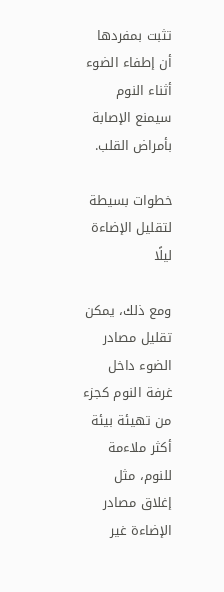تثبت بمفردها أن إطفاء الضوء أثناء النوم سيمنع الإصابة بأمراض القلب.

خطوات بسيطة لتقليل الإضاءة ليلًا

ومع ذلك، يمكن تقليل مصادر الضوء داخل غرفة النوم كجزء من تهيئة بيئة أكثر ملاءمة للنوم، مثل إغلاق مصادر الإضاءة غير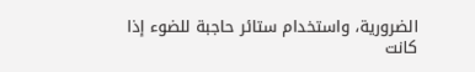الضرورية، واستخدام ستائر حاجبة للضوء إذا كانت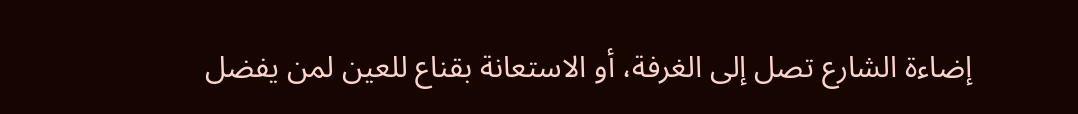إضاءة الشارع تصل إلى الغرفة، أو الاستعانة بقناع للعين لمن يفضل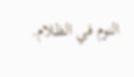النوم في الظلام.